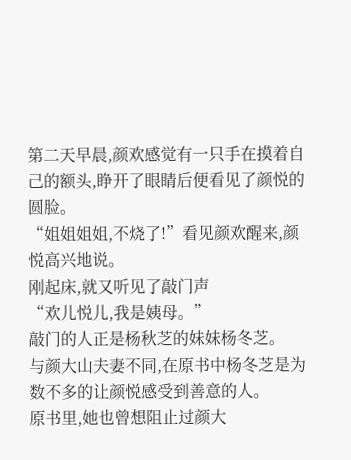第二天早晨,颜欢感觉有一只手在摸着自己的额头,睁开了眼睛后便看见了颜悦的圆脸。
“姐姐姐姐,不烧了!”看见颜欢醒来,颜悦高兴地说。
刚起床,就又听见了敲门声
“欢儿悦儿,我是姨母。”
敲门的人正是杨秋芝的妹妹杨冬芝。
与颜大山夫妻不同,在原书中杨冬芝是为数不多的让颜悦感受到善意的人。
原书里,她也曾想阻止过颜大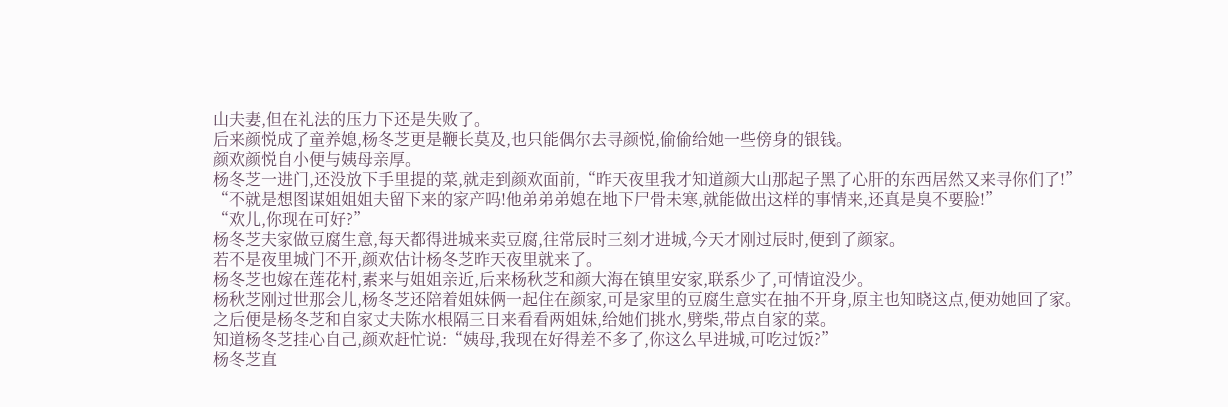山夫妻,但在礼法的压力下还是失败了。
后来颜悦成了童养媳,杨冬芝更是鞭长莫及,也只能偶尔去寻颜悦,偷偷给她一些傍身的银钱。
颜欢颜悦自小便与姨母亲厚。
杨冬芝一进门,还没放下手里提的菜,就走到颜欢面前,“昨天夜里我才知道颜大山那起子黑了心肝的东西居然又来寻你们了!”
“不就是想图谋姐姐姐夫留下来的家产吗!他弟弟弟媳在地下尸骨未寒,就能做出这样的事情来,还真是臭不要脸!”
“欢儿,你现在可好?”
杨冬芝夫家做豆腐生意,每天都得进城来卖豆腐,往常辰时三刻才进城,今天才刚过辰时,便到了颜家。
若不是夜里城门不开,颜欢估计杨冬芝昨天夜里就来了。
杨冬芝也嫁在莲花村,素来与姐姐亲近,后来杨秋芝和颜大海在镇里安家,联系少了,可情谊没少。
杨秋芝刚过世那会儿,杨冬芝还陪着姐妹俩一起住在颜家,可是家里的豆腐生意实在抽不开身,原主也知晓这点,便劝她回了家。
之后便是杨冬芝和自家丈夫陈水根隔三日来看看两姐妹,给她们挑水,劈柴,带点自家的菜。
知道杨冬芝挂心自己,颜欢赶忙说:“姨母,我现在好得差不多了,你这么早进城,可吃过饭?”
杨冬芝直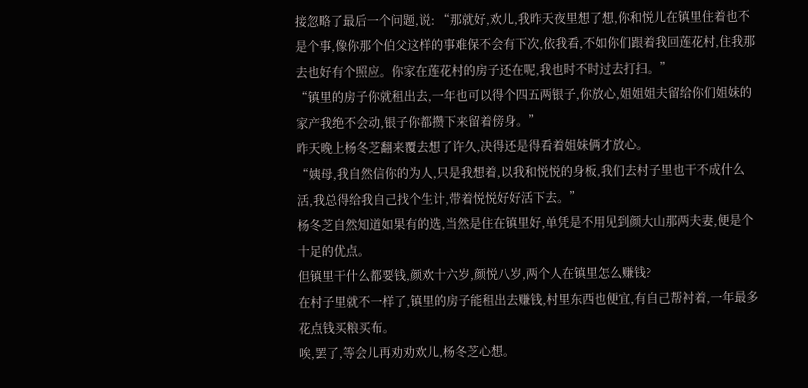接忽略了最后一个问题,说: “那就好,欢儿,我昨天夜里想了想,你和悦儿在镇里住着也不是个事,像你那个伯父这样的事难保不会有下次,依我看,不如你们跟着我回莲花村,住我那去也好有个照应。你家在莲花村的房子还在呢,我也时不时过去打扫。”
“镇里的房子你就租出去,一年也可以得个四五两银子,你放心,姐姐姐夫留给你们姐妹的家产我绝不会动,银子你都攒下来留着傍身。”
昨天晚上杨冬芝翻来覆去想了许久,决得还是得看着姐妹俩才放心。
“姨母,我自然信你的为人,只是我想着,以我和悦悦的身板,我们去村子里也干不成什么活,我总得给我自己找个生计,带着悦悦好好活下去。”
杨冬芝自然知道如果有的选,当然是住在镇里好,单凭是不用见到颜大山那两夫妻,便是个十足的优点。
但镇里干什么都要钱,颜欢十六岁,颜悦八岁,两个人在镇里怎么赚钱?
在村子里就不一样了,镇里的房子能租出去赚钱,村里东西也便宜,有自己帮衬着,一年最多花点钱买粮买布。
唉,罢了,等会儿再劝劝欢儿,杨冬芝心想。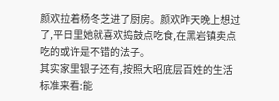颜欢拉着杨冬芝进了厨房。颜欢昨天晚上想过了,平日里她就喜欢捣鼓点吃食,在黑岩镇卖点吃的或许是不错的法子。
其实家里银子还有,按照大昭底层百姓的生活标准来看:能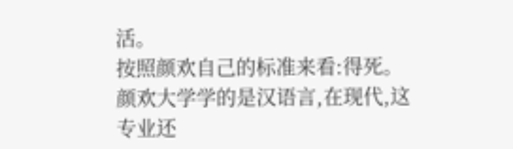活。
按照颜欢自己的标准来看:得死。
颜欢大学学的是汉语言,在现代,这专业还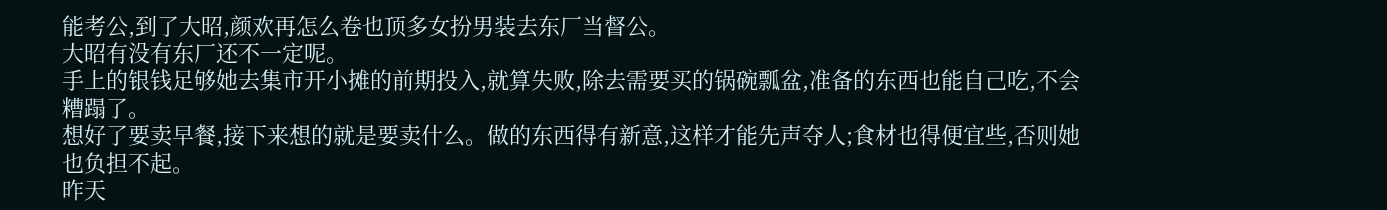能考公,到了大昭,颜欢再怎么卷也顶多女扮男装去东厂当督公。
大昭有没有东厂还不一定呢。
手上的银钱足够她去集市开小摊的前期投入,就算失败,除去需要买的锅碗瓢盆,准备的东西也能自己吃,不会糟蹋了。
想好了要卖早餐,接下来想的就是要卖什么。做的东西得有新意,这样才能先声夺人;食材也得便宜些,否则她也负担不起。
昨天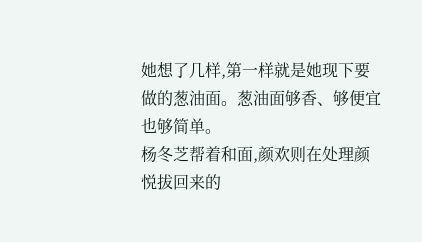她想了几样,第一样就是她现下要做的葱油面。葱油面够香、够便宜也够简单。
杨冬芝帮着和面,颜欢则在处理颜悦拔回来的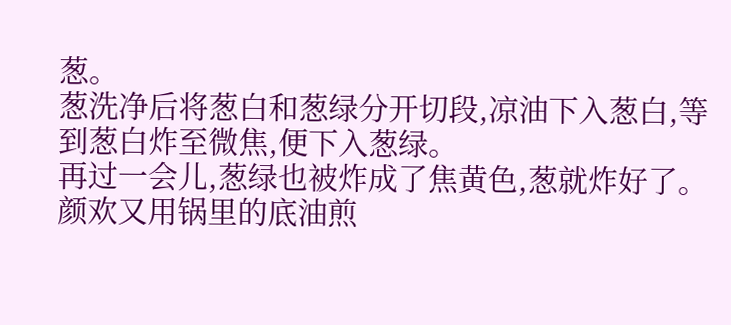葱。
葱洗净后将葱白和葱绿分开切段,凉油下入葱白,等到葱白炸至微焦,便下入葱绿。
再过一会儿,葱绿也被炸成了焦黄色,葱就炸好了。颜欢又用锅里的底油煎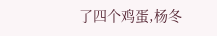了四个鸡蛋,杨冬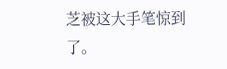芝被这大手笔惊到了。